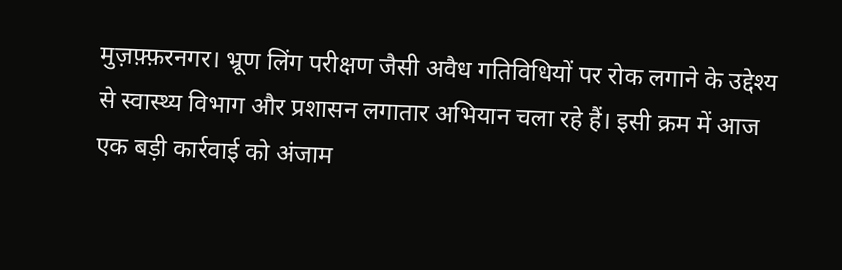मुज़फ़्फ़रनगर। भ्रूण लिंग परीक्षण जैसी अवैध गतिविधियों पर रोक लगाने के उद्देश्य से स्वास्थ्य विभाग और प्रशासन लगातार अभियान चला रहे हैं। इसी क्रम में आज एक बड़ी कार्रवाई को अंजाम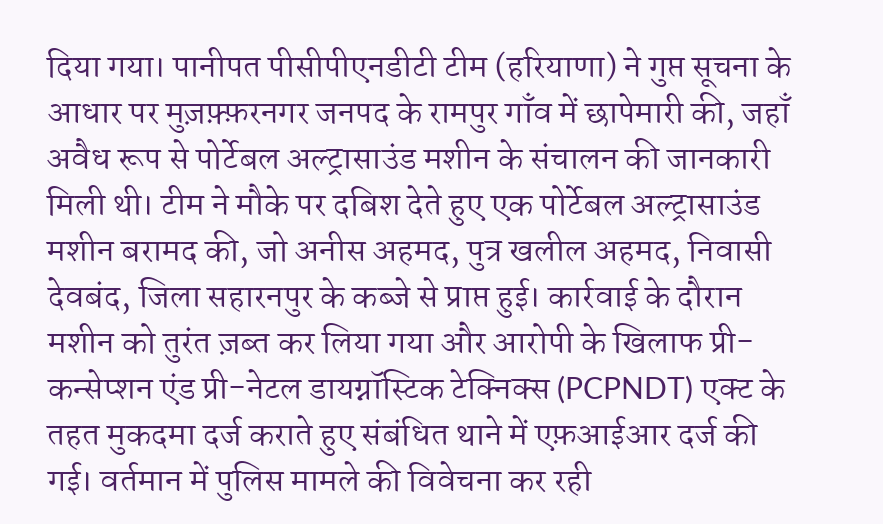दिया गया। पानीपत पीसीपीएनडीटी टीम (हरियाणा) ने गुप्त सूचना के आधार पर मुज़फ़्फ़रनगर जनपद के रामपुर गाँव में छापेमारी की, जहाँ अवैध रूप से पोर्टेबल अल्ट्रासाउंड मशीन के संचालन की जानकारी मिली थी। टीम ने मौके पर दबिश देते हुए एक पोर्टेबल अल्ट्रासाउंड मशीन बरामद की, जो अनीस अहमद, पुत्र खलील अहमद, निवासी देवबंद, जिला सहारनपुर के कब्जे से प्राप्त हुई। कार्रवाई के दौरान मशीन को तुरंत ज़ब्त कर लिया गया और आरोपी के खिलाफ प्री-कन्सेप्शन एंड प्री-नेटल डायग्नॉस्टिक टेक्निक्स (PCPNDT) एक्ट के तहत मुकदमा दर्ज कराते हुए संबंधित थाने में एफ़आईआर दर्ज की गई। वर्तमान में पुलिस मामले की विवेचना कर रही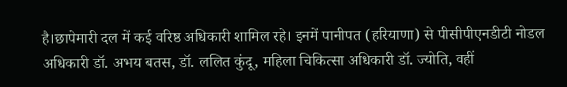है।छापेमारी दल में कई वरिष्ठ अधिकारी शामिल रहे। इनमें पानीपत (हरियाणा) से पीसीपीएनडीटी नोडल अधिकारी डॉ. अभय बतस, डॉ. ललित कुंदू, महिला चिकित्सा अधिकारी डॉ. ज्योति, वहीं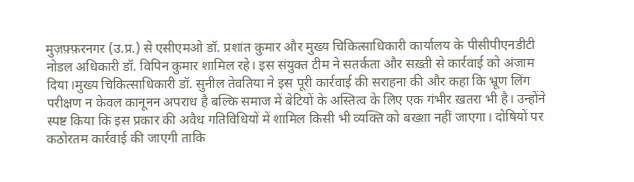मुज़फ़्फ़रनगर (उ.प्र.) से एसीएमओ डॉ. प्रशांत कुमार और मुख्य चिकित्साधिकारी कार्यालय के पीसीपीएनडीटी नोडल अधिकारी डॉ. विपिन कुमार शामिल रहे। इस संयुक्त टीम ने सतर्कता और सख़्ती से कार्रवाई को अंजाम दिया।मुख्य चिकित्साधिकारी डॉ. सुनील तेवतिया ने इस पूरी कार्रवाई की सराहना की और कहा कि भ्रूण लिंग परीक्षण न केवल कानूनन अपराध है बल्कि समाज में बेटियों के अस्तित्व के लिए एक गंभीर ख़तरा भी है। उन्होंने स्पष्ट किया कि इस प्रकार की अवैध गतिविधियों में शामिल किसी भी व्यक्ति को बख्शा नहीं जाएगा। दोषियों पर कठोरतम कार्रवाई की जाएगी ताकि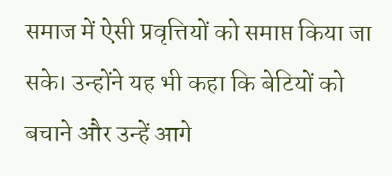समाज में ऐसी प्रवृत्तियों को समाप्त किया जा सके। उन्होंने यह भी कहा कि बेटियों को बचाने और उन्हें आगे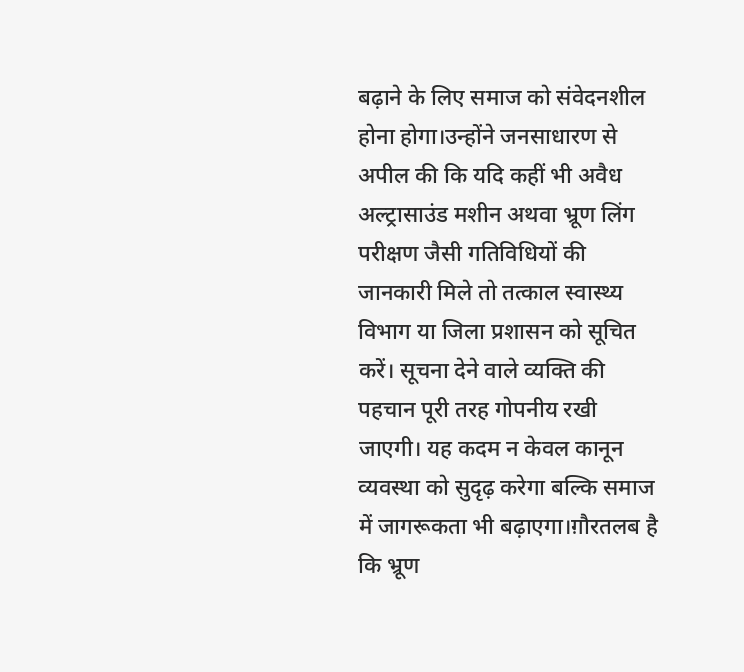बढ़ाने के लिए समाज को संवेदनशील होना होगा।उन्होंने जनसाधारण से अपील की कि यदि कहीं भी अवैध अल्ट्रासाउंड मशीन अथवा भ्रूण लिंग परीक्षण जैसी गतिविधियों की जानकारी मिले तो तत्काल स्वास्थ्य विभाग या जिला प्रशासन को सूचित करें। सूचना देने वाले व्यक्ति की पहचान पूरी तरह गोपनीय रखी जाएगी। यह कदम न केवल कानून व्यवस्था को सुदृढ़ करेगा बल्कि समाज में जागरूकता भी बढ़ाएगा।ग़ौरतलब है कि भ्रूण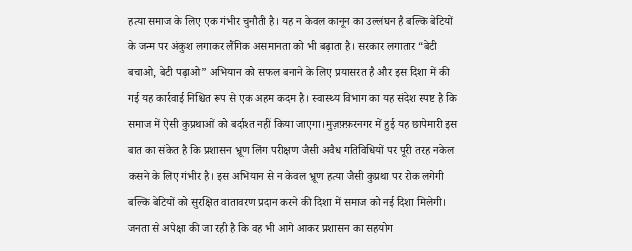हत्या समाज के लिए एक गंभीर चुनौती है। यह न केवल कानून का उल्लंघन है बल्कि बेटियों के जन्म पर अंकुश लगाकर लैंगिक असमानता को भी बढ़ाता है। सरकार लगातार “बेटी बचाओ, बेटी पढ़ाओ” अभियान को सफल बनाने के लिए प्रयासरत है और इस दिशा में की गई यह कार्रवाई निश्चित रूप से एक अहम कदम है। स्वास्थ्य विभाग का यह संदेश स्पष्ट है कि समाज में ऐसी कुप्रथाओं को बर्दाश्त नहीं किया जाएगा।मुज़फ़्फ़रनगर में हुई यह छापेमारी इस बात का संकेत है कि प्रशासन भ्रूण लिंग परीक्षण जैसी अवैध गतिविधियों पर पूरी तरह नकेल कसने के लिए गंभीर है। इस अभियान से न केवल भ्रूण हत्या जैसी कुप्रथा पर रोक लगेगी बल्कि बेटियों को सुरक्षित वातावरण प्रदान करने की दिशा में समाज को नई दिशा मिलेगी। जनता से अपेक्षा की जा रही है कि वह भी आगे आकर प्रशासन का सहयोग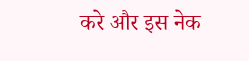करे और इस नेक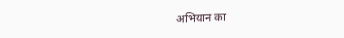अभियान का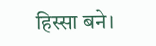हिस्सा बने।